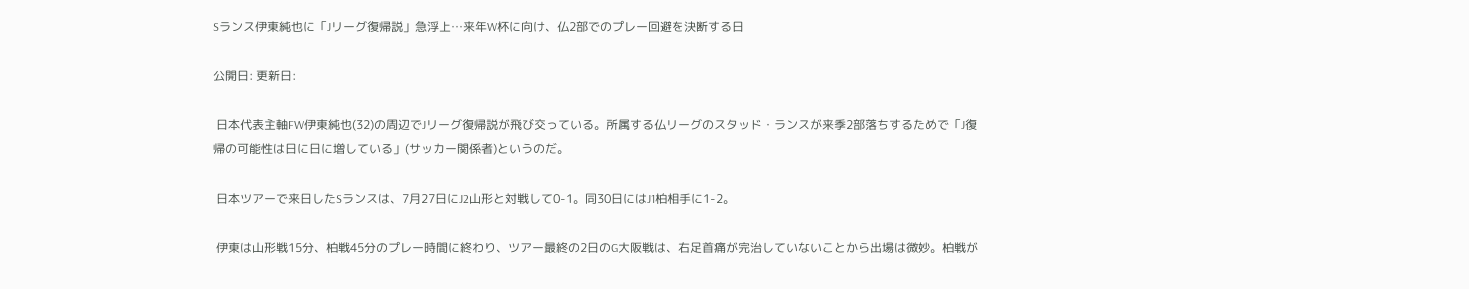Sランス伊東純也に「Jリーグ復帰説」急浮上…来年W杯に向け、仏2部でのプレー回避を決断する日

公開日: 更新日:

 日本代表主軸FW伊東純也(32)の周辺でJリーグ復帰説が飛び交っている。所属する仏リーグのスタッド・ランスが来季2部落ちするためで「J復帰の可能性は日に日に増している」(サッカー関係者)というのだ。

 日本ツアーで来日したSランスは、7月27日にJ2山形と対戦して0-1。同30日にはJ1柏相手に1-2。

 伊東は山形戦15分、柏戦45分のプレー時間に終わり、ツアー最終の2日のG大阪戦は、右足首痛が完治していないことから出場は微妙。柏戦が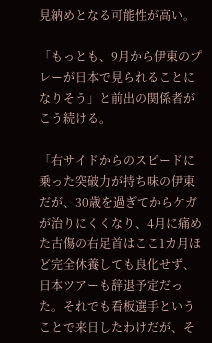見納めとなる可能性が高い。

「もっとも、9月から伊東のプレーが日本で見られることになりそう」と前出の関係者がこう続ける。

「右サイドからのスピードに乗った突破力が持ち味の伊東だが、30歳を過ぎてからケガが治りにくくなり、4月に痛めた古傷の右足首はここ1カ月ほど完全休養しても良化せず、日本ツアーも辞退予定だった。それでも看板選手ということで来日したわけだが、そ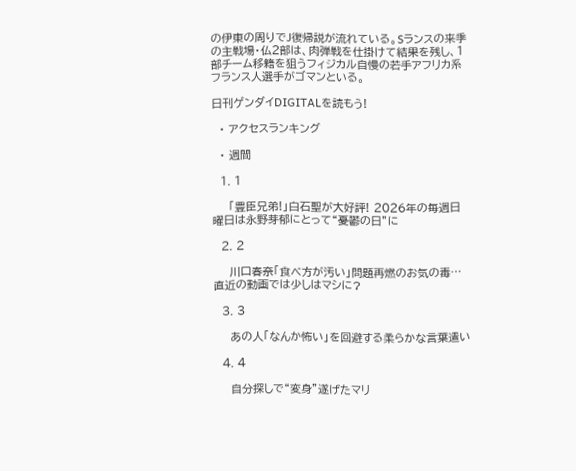の伊東の周りでJ復帰説が流れている。Sランスの来季の主戦場・仏2部は、肉弾戦を仕掛けて結果を残し、1部チーム移籍を狙うフィジカル自慢の若手アフリカ系フランス人選手がゴマンといる。

日刊ゲンダイDIGITALを読もう!

  • アクセスランキング

  • 週間

  1. 1

    「豊臣兄弟!」白石聖が大好評! 2026年の毎週日曜日は永野芽郁にとって“憂鬱の日”に

  2. 2

    川口春奈「食べ方が汚い」問題再燃のお気の毒…直近の動画では少しはマシに?

  3. 3

    あの人「なんか怖い」を回避する柔らかな言葉遣い

  4. 4

    自分探しで“変身”遂げたマリ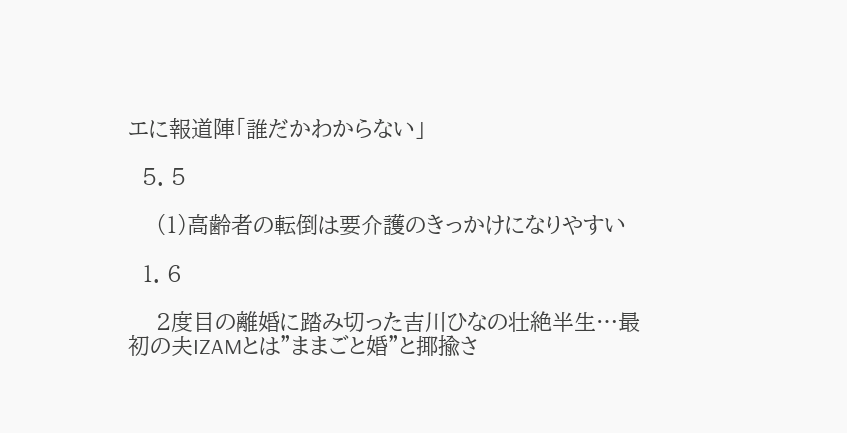エに報道陣「誰だかわからない」

  5. 5

    (1)高齢者の転倒は要介護のきっかけになりやすい

  1. 6

    2度目の離婚に踏み切った吉川ひなの壮絶半生…最初の夫IZAMとは"ままごと婚"と揶揄さ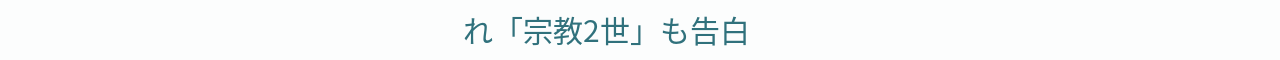れ「宗教2世」も告白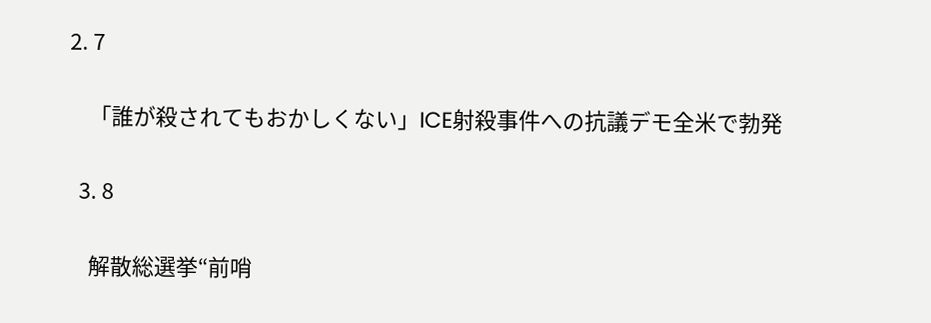2. 7

    「誰が殺されてもおかしくない」ICE射殺事件への抗議デモ全米で勃発

  3. 8

    解散総選挙“前哨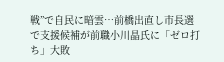戦”で自民に暗雲…前橋出直し市長選で支援候補が前職小川晶氏に「ゼロ打ち」大敗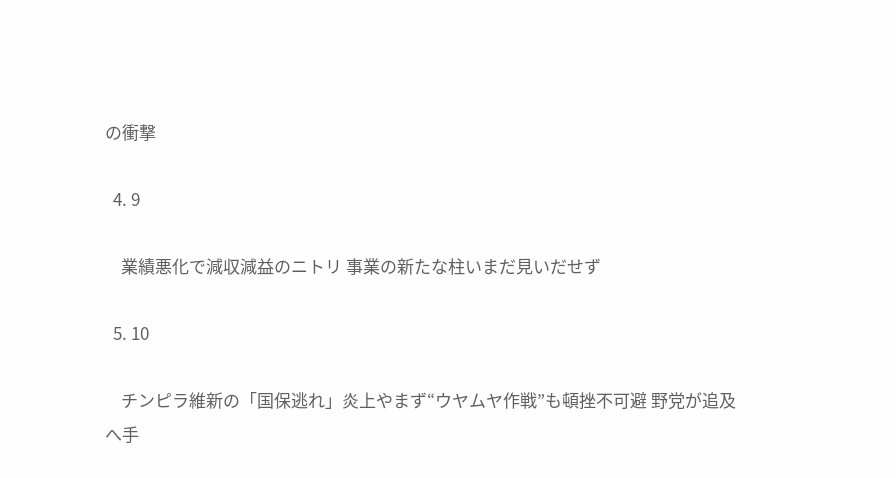の衝撃

  4. 9

    業績悪化で減収減益のニトリ 事業の新たな柱いまだ見いだせず

  5. 10

    チンピラ維新の「国保逃れ」炎上やまず“ウヤムヤ作戦”も頓挫不可避 野党が追及へ手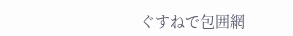ぐすねで包囲網